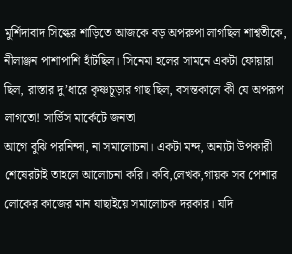মুর্শিদাবাদ সিল্কের শাড়িতে আজকে বড় অপরুপা লাগছিল শাশ্বতীকে, নীলাঞ্জন পাশাপাশি হাঁটছিল। সিনেমা হলের সামনে একটা ফোয়ারা ছিল, রাস্তার দু’ধারে কৃষ্ণচূড়ার গাছ ছিল, বসন্তকালে কী যে অপরূপ লাগতো! সার্ভিস মার্কেটে জনতা
আগে বুঝি পরনিন্দা, না সমালোচনা। একটা মন্দ, অন্যটা উপকারী শেষেরটাই তাহলে আলোচনা করি। কবি,লেখক,গায়ক সব পেশার লোকের কাজের মান যাছাইয়ে সমালোচক দরকার। যদি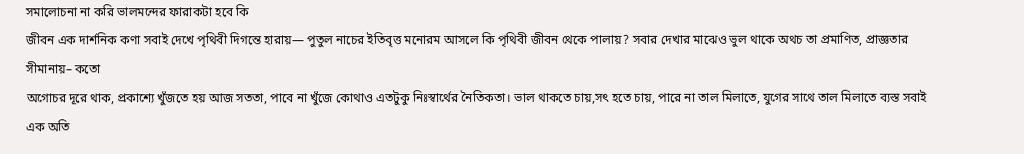সমালোচনা না করি ভালমন্দের ফারাকটা হবে কি
জীবন এক দার্শনিক কণা সবাই দেখে পৃথিবী দিগন্তে হারায়— পুতুল নাচের ইতিবৃত্ত মনোরম আসলে কি পৃথিবী জীবন থেকে পালায়? সবার দেখার মাঝেও ভুল থাকে অথচ তা প্রমাণিত, প্রাজ্ঞতার সীমানায়– কতো
অগোচর দূরে থাক, প্রকাশ্যে খুঁজতে হয় আজ সততা, পাবে না খুঁজে কোথাও এতটুকু নিঃস্বার্থের নৈতিকতা। ভাল থাকতে চায়,সৎ হতে চায়, পারে না তাল মিলাতে, যুগের সাথে তাল মিলাতে ব্যস্ত সবাই
এক অতি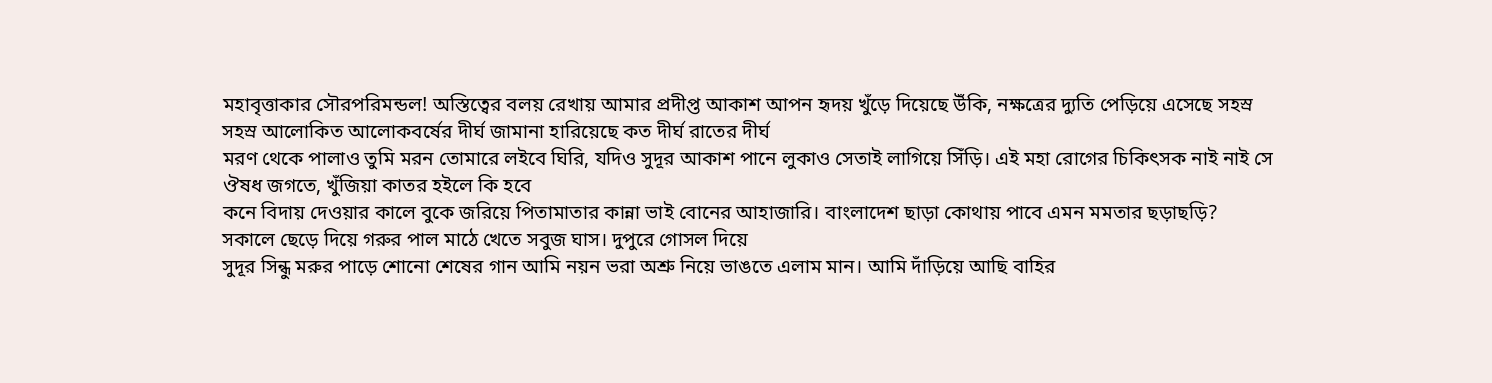মহাবৃত্তাকার সৌরপরিমন্ডল! অস্তিত্বের বলয় রেখায় আমার প্রদীপ্ত আকাশ আপন হৃদয় খুঁড়ে দিয়েছে উঁকি, নক্ষত্রের দ্যুতি পেড়িয়ে এসেছে সহস্র সহস্র আলোকিত আলোকবর্ষের দীর্ঘ জামানা হারিয়েছে কত দীর্ঘ রাতের দীর্ঘ
মরণ থেকে পালাও তুমি মরন তোমারে লইবে ঘিরি, যদিও সুদূর আকাশ পানে লুকাও সেতাই লাগিয়ে সিঁড়ি। এই মহা রোগের চিকিৎসক নাই নাই সে ঔষধ জগতে, খুঁজিয়া কাতর হইলে কি হবে
কনে বিদায় দেওয়ার কালে বুকে জরিয়ে পিতামাতার কান্না ভাই বোনের আহাজারি। বাংলাদেশ ছাড়া কোথায় পাবে এমন মমতার ছড়াছড়ি? সকালে ছেড়ে দিয়ে গরুর পাল মাঠে খেতে সবুজ ঘাস। দুপুরে গোসল দিয়ে
সুদূর সিন্ধু মরুর পাড়ে শোনো শেষের গান আমি নয়ন ভরা অশ্রু নিয়ে ভাঙতে এলাম মান। আমি দাঁড়িয়ে আছি বাহির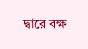দ্বারে বক্ষ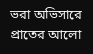ভরা অভিসারে প্রাতের আলো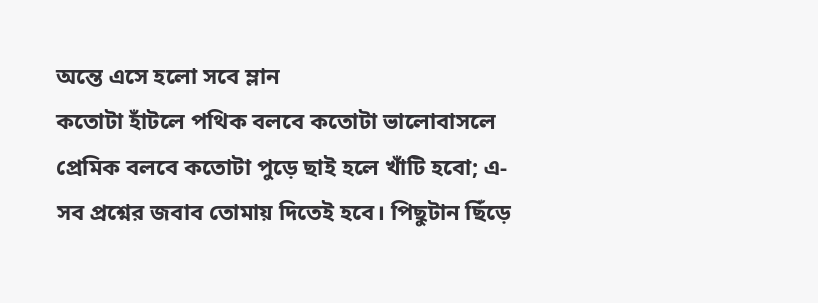অন্তে এসে হলো সবে ম্লান
কতোটা হাঁটলে পথিক বলবে কতোটা ভালোবাসলে প্রেমিক বলবে কতোটা পুড়ে ছাই হলে খাঁটি হবো; এ-সব প্রশ্নের জবাব তোমায় দিতেই হবে। পিছুটান ছিঁড়ে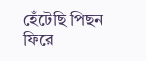হেঁটেছি পিছন ফিরে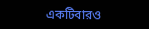একটিবারও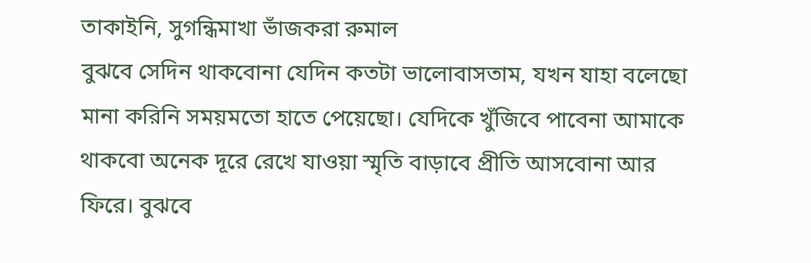তাকাইনি, সুগন্ধিমাখা ভাঁজকরা রুমাল
বুঝবে সেদিন থাকবোনা যেদিন কতটা ভালোবাসতাম, যখন যাহা বলেছো মানা করিনি সময়মতো হাতে পেয়েছো। যেদিকে খুঁজিবে পাবেনা আমাকে থাকবো অনেক দূরে রেখে যাওয়া স্মৃতি বাড়াবে প্রীতি আসবোনা আর ফিরে। বুঝবে